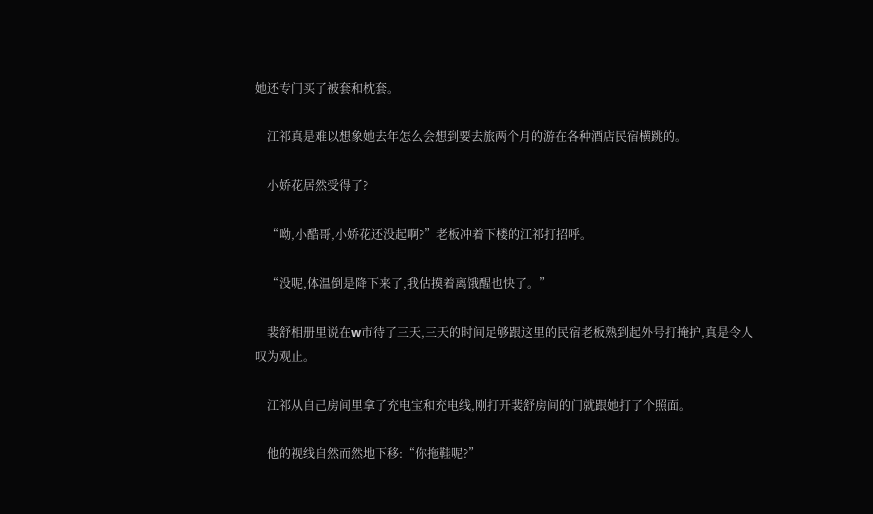她还专门买了被套和枕套。

    江祁真是难以想象她去年怎么会想到要去旅两个月的游在各种酒店民宿横跳的。

    小娇花居然受得了?

    “呦,小酷哥,小娇花还没起啊?”老板冲着下楼的江祁打招呼。

    “没呢,体温倒是降下来了,我估摸着离饿醒也快了。”

    裴舒相册里说在w市待了三天,三天的时间足够跟这里的民宿老板熟到起外号打掩护,真是令人叹为观止。

    江祁从自己房间里拿了充电宝和充电线,刚打开裴舒房间的门就跟她打了个照面。

    他的视线自然而然地下移:“你拖鞋呢?”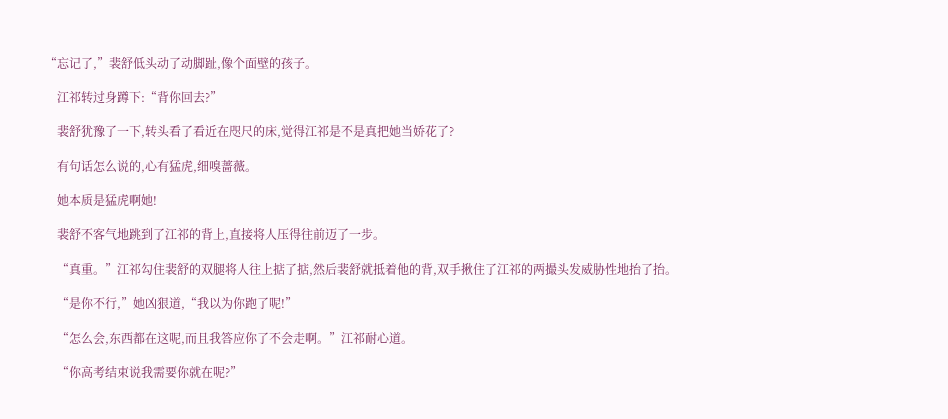“忘记了,”裴舒低头动了动脚趾,像个面壁的孩子。

    江祁转过身蹲下:“背你回去?”

    裴舒犹豫了一下,转头看了看近在咫尺的床,觉得江祁是不是真把她当娇花了?

    有句话怎么说的,心有猛虎,细嗅蔷薇。

    她本质是猛虎啊她!

    裴舒不客气地跳到了江祁的背上,直接将人压得往前迈了一步。

    “真重。”江祁勾住裴舒的双腿将人往上掂了掂,然后裴舒就抵着他的背,双手揪住了江祁的两撮头发威胁性地抬了抬。

    “是你不行,”她凶狠道,“我以为你跑了呢!”

    “怎么会,东西都在这呢,而且我答应你了不会走啊。”江祁耐心道。

    “你高考结束说我需要你就在呢?”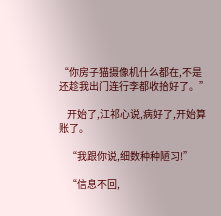“你房子猫摄像机什么都在,不是还趁我出门连行李都收拾好了。”

    开始了,江祁心说,病好了,开始算账了。

    “我跟你说,细数种种陋习!”

    “信息不回,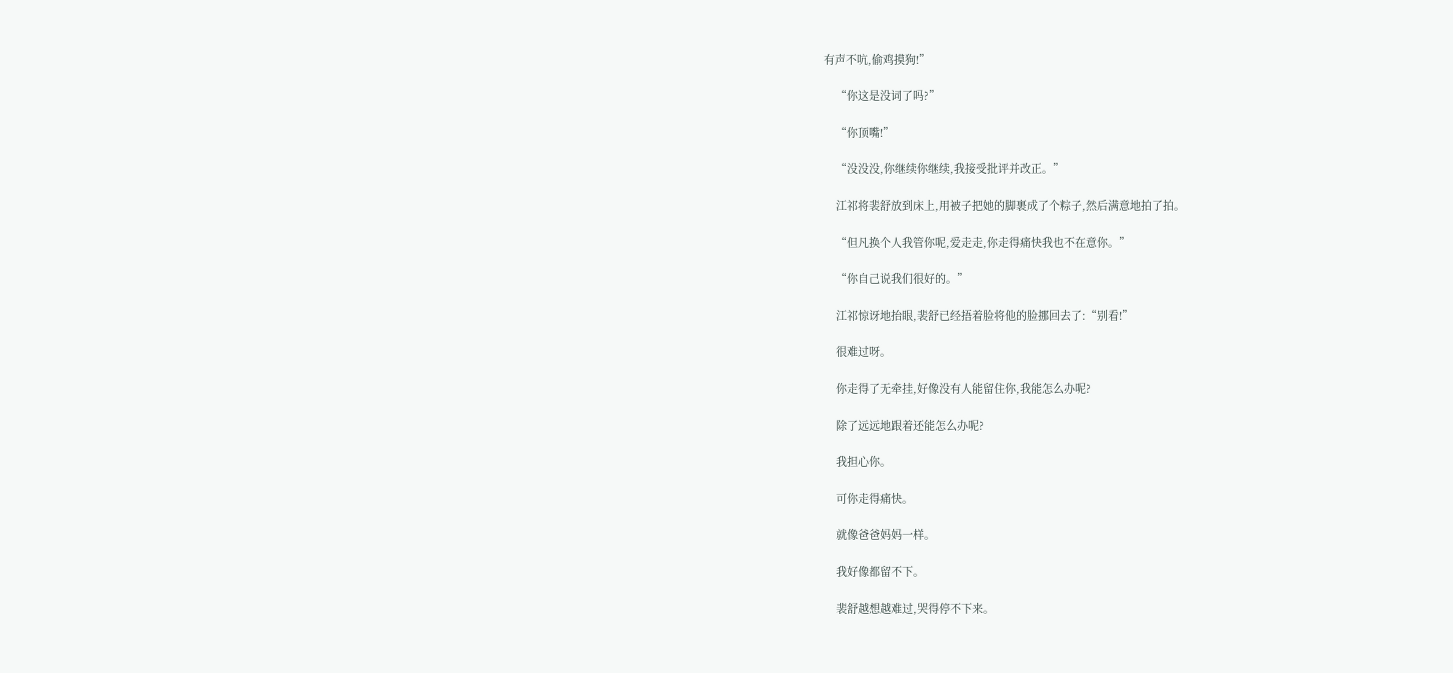有声不吭,偷鸡摸狗!”

    “你这是没词了吗?”

    “你顶嘴!”

    “没没没,你继续你继续,我接受批评并改正。”

    江祁将裴舒放到床上,用被子把她的脚裹成了个粽子,然后满意地拍了拍。

    “但凡换个人我管你呢,爱走走,你走得痛快我也不在意你。”

    “你自己说我们很好的。”

    江祁惊讶地抬眼,裴舒已经捂着脸将他的脸挪回去了:“别看!”

    很难过呀。

    你走得了无牵挂,好像没有人能留住你,我能怎么办呢?

    除了远远地跟着还能怎么办呢?

    我担心你。

    可你走得痛快。

    就像爸爸妈妈一样。

    我好像都留不下。

    裴舒越想越难过,哭得停不下来。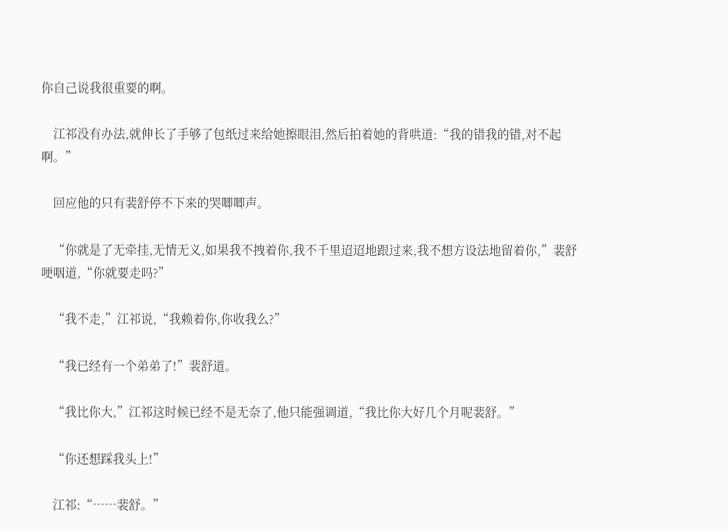你自己说我很重要的啊。

    江祁没有办法,就伸长了手够了包纸过来给她擦眼泪,然后拍着她的背哄道:“我的错我的错,对不起啊。”

    回应他的只有裴舒停不下来的哭唧唧声。

    “你就是了无牵挂,无情无义,如果我不拽着你,我不千里迢迢地跟过来,我不想方设法地留着你,”裴舒哽咽道,“你就要走吗?”

    “我不走,”江祁说,“我赖着你,你收我么?”

    “我已经有一个弟弟了!”裴舒道。

    “我比你大,”江祁这时候已经不是无奈了,他只能强调道,“我比你大好几个月呢裴舒。”

    “你还想踩我头上!”

    江祁:“……裴舒。”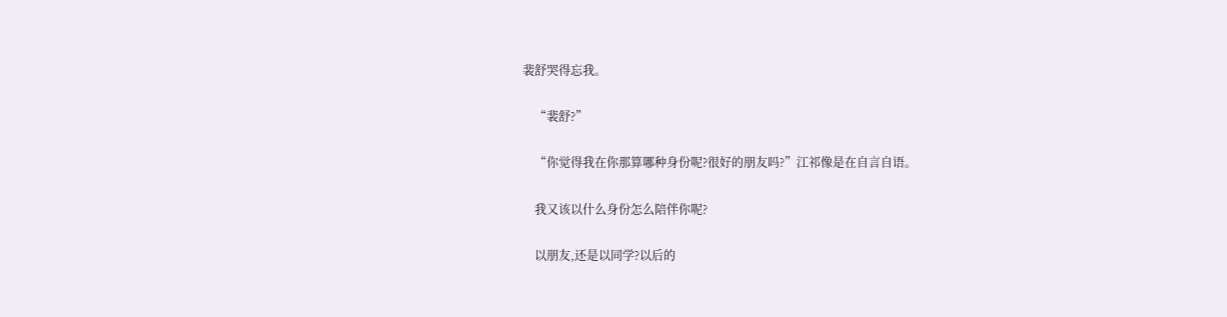裴舒哭得忘我。

    “裴舒?”

    “你觉得我在你那算哪种身份呢?很好的朋友吗?”江祁像是在自言自语。

    我又该以什么身份怎么陪伴你呢?

    以朋友,还是以同学?以后的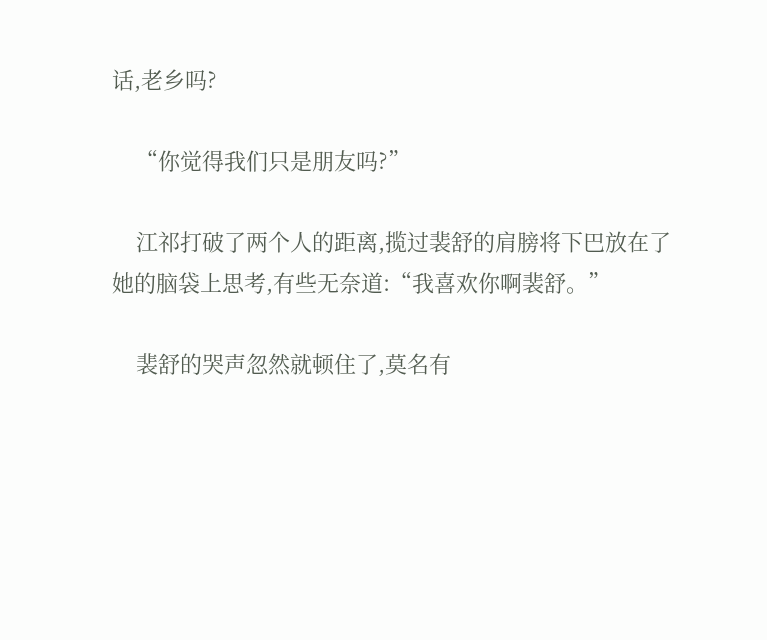话,老乡吗?

    “你觉得我们只是朋友吗?”

    江祁打破了两个人的距离,揽过裴舒的肩膀将下巴放在了她的脑袋上思考,有些无奈道:“我喜欢你啊裴舒。”

    裴舒的哭声忽然就顿住了,莫名有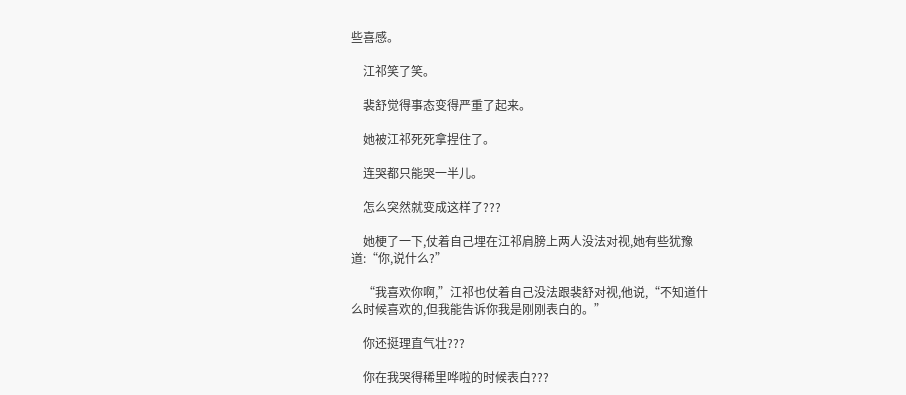些喜感。

    江祁笑了笑。

    裴舒觉得事态变得严重了起来。

    她被江祁死死拿捏住了。

    连哭都只能哭一半儿。

    怎么突然就变成这样了???

    她梗了一下,仗着自己埋在江祁肩膀上两人没法对视,她有些犹豫道:“你,说什么?”

    “我喜欢你啊,”江祁也仗着自己没法跟裴舒对视,他说,“不知道什么时候喜欢的,但我能告诉你我是刚刚表白的。”

    你还挺理直气壮???

    你在我哭得稀里哗啦的时候表白???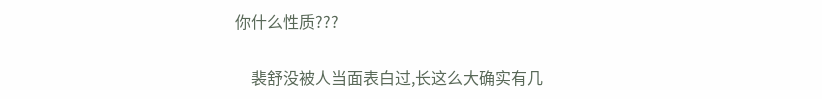你什么性质???

    裴舒没被人当面表白过,长这么大确实有几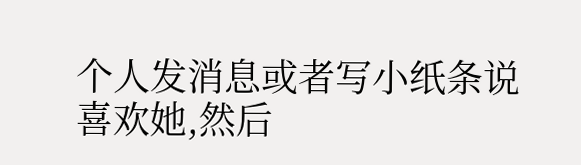个人发消息或者写小纸条说喜欢她,然后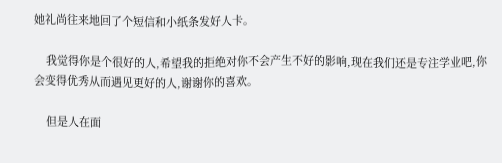她礼尚往来地回了个短信和小纸条发好人卡。

    我觉得你是个很好的人,希望我的拒绝对你不会产生不好的影响,现在我们还是专注学业吧,你会变得优秀从而遇见更好的人,谢谢你的喜欢。

    但是人在面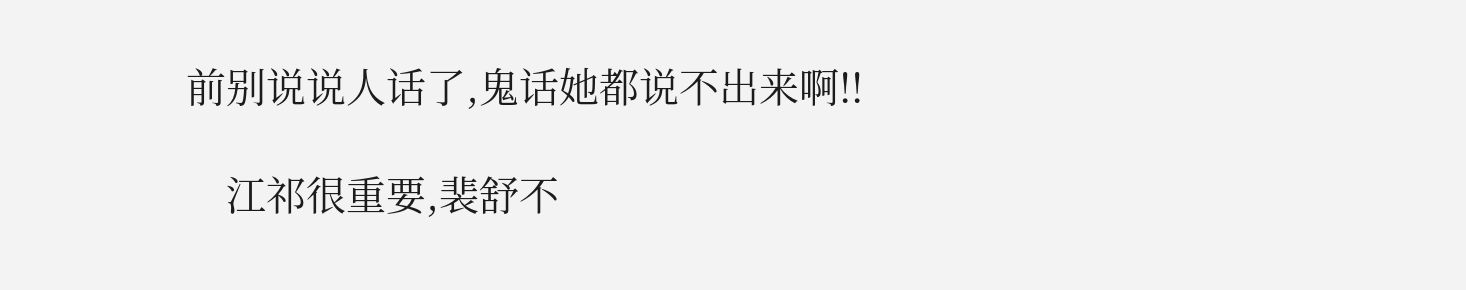前别说说人话了,鬼话她都说不出来啊!!

    江祁很重要,裴舒不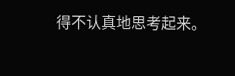得不认真地思考起来。